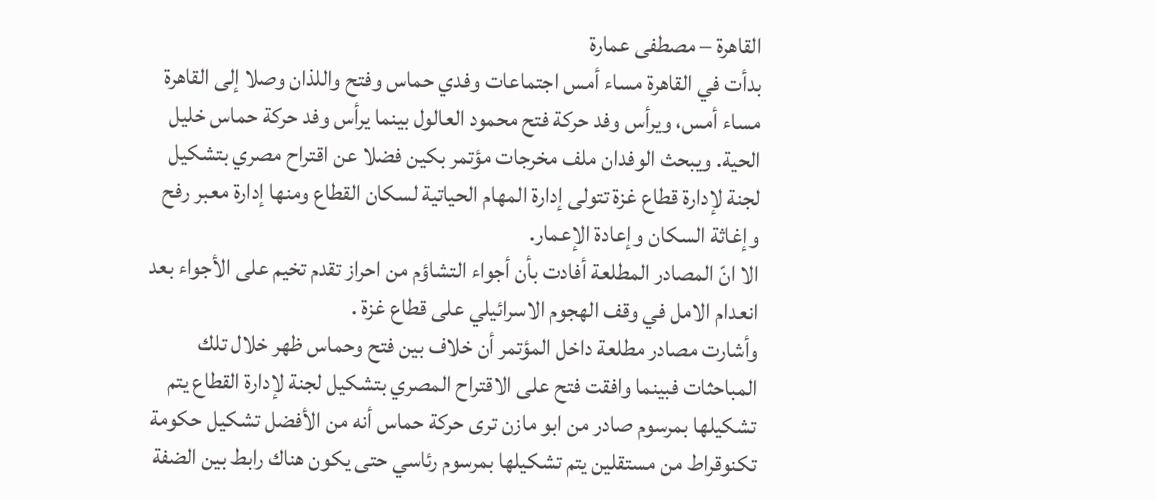القاهرة – مصطفى عمارة
بدأت في القاهرة مساء أمس اجتماعات وفدي حماس وفتح واللذان وصلا إلى القاهرة مساء أمس، ويرأس وفد حركة فتح محمود العالول بينما يرأس وفد حركة حماس خليل الحية. ويبحث الوفدان ملف مخرجات مؤتمر بكين فضلا عن اقتراح مصري بتشكيل لجنة لإدارة قطاع غزة تتولى إدارة المهام الحياتية لسكان القطاع ومنها إدارة معبر رفح وإغاثة السكان وإعادة الإعمار.
الا انّ المصادر المطلعة أفادت بأن أجواء التشاؤم من احراز تقدم تخيم على الأجواء بعد انعدام الامل في وقف الهجوم الاسرائيلي على قطاع غزة .
وأشارت مصادر مطلعة داخل المؤتمر أن خلاف بين فتح وحماس ظهر خلال تلك المباحثات فبينما وافقت فتح على الاقتراح المصري بتشكيل لجنة لإدارة القطاع يتم تشكيلها بمرسوم صادر من ابو مازن ترى حركة حماس أنه من الأفضل تشكيل حكومة تكنوقراط من مستقلين يتم تشكيلها بمرسوم رئاسي حتى يكون هناك رابط بين الضفة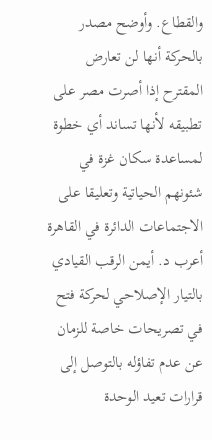والقطاع. وأوضح مصدر بالحركة أنها لن تعارض المقترح إذا أصرت مصر على تطبيقه لأنها تساند أي خطوة لمساعدة سكان غزة في شئونهم الحياتية وتعليقا على الاجتماعات الدائرة في القاهرة أعرب د. أيمن الرقب القيادي بالتيار الإصلاحي لحركة فتح في تصريحات خاصة للزمان عن عدم تفاؤله بالتوصل إلى قرارات تعيد الوحدة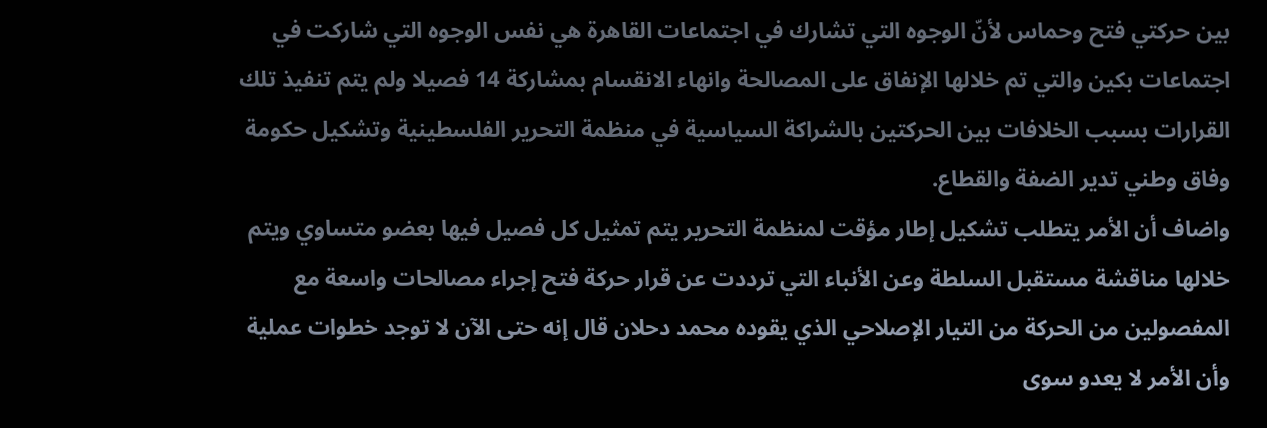بين حركتي فتح وحماس لأنّ الوجوه التي تشارك في اجتماعات القاهرة هي نفس الوجوه التي شاركت في اجتماعات بكين والتي تم خلالها الإنفاق على المصالحة وانهاء الانقسام بمشاركة 14 فصيلا ولم يتم تنفيذ تلك القرارات بسبب الخلافات بين الحركتين بالشراكة السياسية في منظمة التحرير الفلسطينية وتشكيل حكومة وفاق وطني تدير الضفة والقطاع.
واضاف أن الأمر يتطلب تشكيل إطار مؤقت لمنظمة التحرير يتم تمثيل كل فصيل فيها بعضو متساوي ويتم خلالها مناقشة مستقبل السلطة وعن الأنباء التي ترددت عن قرار حركة فتح إجراء مصالحات واسعة مع المفصولين من الحركة من التيار الإصلاحي الذي يقوده محمد دحلان قال إنه حتى الآن لا توجد خطوات عملية وأن الأمر لا يعدو سوى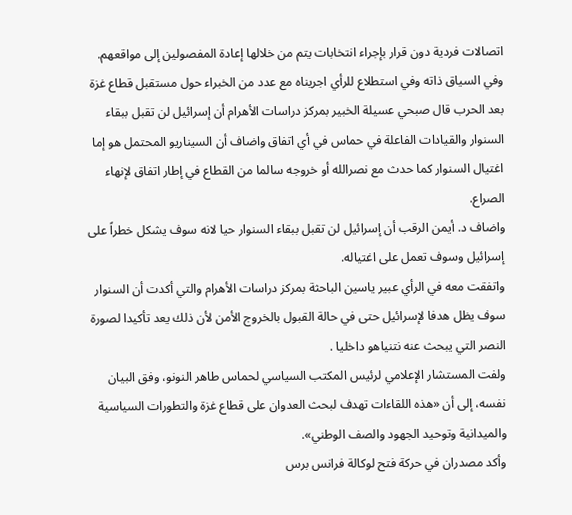اتصالات فردية دون قرار بإجراء انتخابات يتم من خلالها إعادة المفصولين إلى مواقعهم.
وفي السياق ذاته وفي استطلاع للرأي اجريناه مع عدد من الخبراء حول مستقبل قطاع غزة بعد الحرب قال صبحي عسيلة الخبير بمركز دراسات الأهرام أن إسرائيل لن تقبل ببقاء السنوار والقيادات الفاعلة في حماس في أي اتفاق واضاف أن السيناريو المحتمل هو إما اغتيال السنوار كما حدث مع نصرالله أو خروجه سالما من القطاع في إطار اتفاق لإنهاء الصراع.
واضاف د. أيمن الرقب أن إسرائيل لن تقبل ببقاء السنوار حيا لانه سوف يشكل خطراً على إسرائيل وسوف تعمل على اغتياله.
واتفقت معه في الرأي عبير ياسين الباحثة بمركز دراسات الأهرام والتي أكدت أن السنوار سوف يظل هدفا لإسرائيل حتى في حالة القبول بالخروج الأمن لأن ذلك يعد تأكيدا لصورة النصر التي يبحث عنه نتنياهو داخليا .
ولفت المستشار الإعلامي لرئيس المكتب السياسي لحماس طاهر النونو، وفق البيان نفسه، إلى أن «هذه اللقاءات تهدف لبحث العدوان على قطاع غزة والتطورات السياسية والميدانية وتوحيد الجهود والصف الوطني».
وأكد مصدران في حركة فتح لوكالة فرانس برس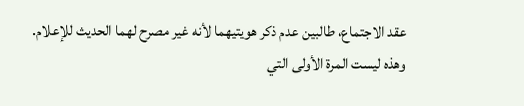عقد الاجتماع، طالبين عدم ذكر هويتيهما لأنه غير مصرح لهما الحديث للإعلام.
وهذه ليست المرة الأولى التي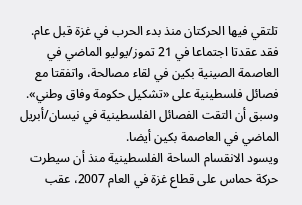تلتقي فيها الحركتان منذ بدء الحرب في غزة قبل عام.
فقد عقدتا اجتماعا في 21 تموز/يوليو الماضي في العاصمة الصينية بكين في لقاء مصالحة، واتفقتا مع فصائل فلسطينية على «تشكيل حكومة وفاق وطني».
وسبق أن التقت الفصائل الفلسطينية في نيسان/أبريل الماضي في العاصمة بكين أيضا.
ويسود الانقسام الساحة الفلسطينية منذ أن سيطرت حركة حماس على قطاع غزة في العام 2007، عقب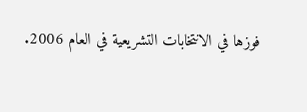فوزها في الانتخابات التشريعية في العام 2006.